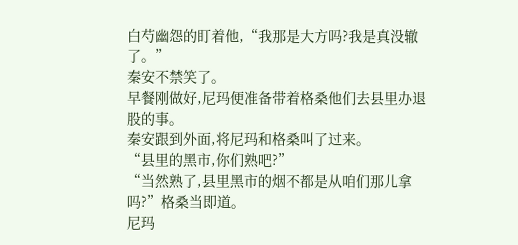白芍幽怨的盯着他,“我那是大方吗?我是真没辙了。”
秦安不禁笑了。
早餐刚做好,尼玛便准备带着格桑他们去县里办退股的事。
秦安跟到外面,将尼玛和格桑叫了过来。
“县里的黑市,你们熟吧?”
“当然熟了,县里黑市的烟不都是从咱们那儿拿吗?”格桑当即道。
尼玛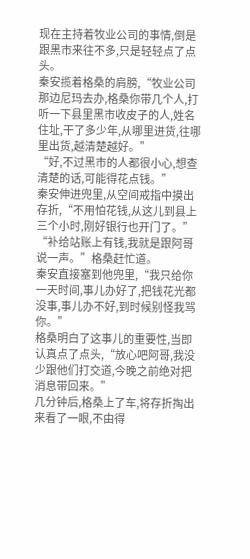现在主持着牧业公司的事情,倒是跟黑市来往不多,只是轻轻点了点头。
秦安揽着格桑的肩膀,“牧业公司那边尼玛去办,格桑你带几个人,打听一下县里黑市收皮子的人,姓名住址,干了多少年,从哪里进货,往哪里出货,越清楚越好。”
“好,不过黑市的人都很小心,想查清楚的话,可能得花点钱。”
秦安伸进兜里,从空间戒指中摸出存折,“不用怕花钱,从这儿到县上三个小时,刚好银行也开门了。”
“补给站账上有钱,我就是跟阿哥说一声。”格桑赶忙道。
秦安直接塞到他兜里,“我只给你一天时间,事儿办好了,把钱花光都没事,事儿办不好,到时候别怪我骂你。”
格桑明白了这事儿的重要性,当即认真点了点头,“放心吧阿哥,我没少跟他们打交道,今晚之前绝对把消息带回来。”
几分钟后,格桑上了车,将存折掏出来看了一眼,不由得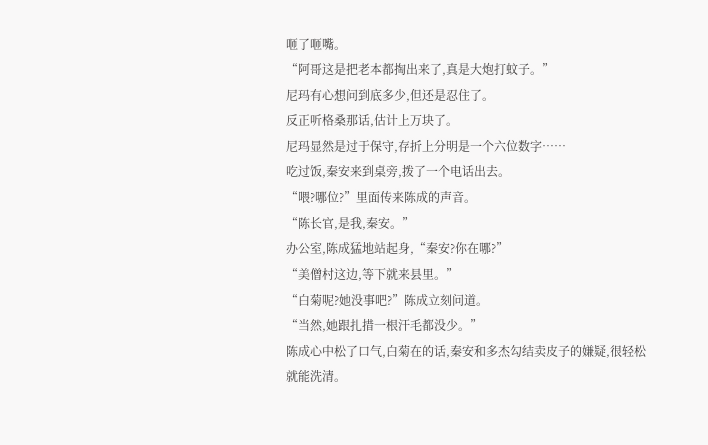咂了咂嘴。
“阿哥这是把老本都掏出来了,真是大炮打蚊子。”
尼玛有心想问到底多少,但还是忍住了。
反正听格桑那话,估计上万块了。
尼玛显然是过于保守,存折上分明是一个六位数字……
吃过饭,秦安来到桌旁,拨了一个电话出去。
“喂?哪位?”里面传来陈成的声音。
“陈长官,是我,秦安。”
办公室,陈成猛地站起身,“秦安?你在哪?”
“美僧村这边,等下就来县里。”
“白菊呢?她没事吧?”陈成立刻问道。
“当然,她跟扎措一根汗毛都没少。”
陈成心中松了口气,白菊在的话,秦安和多杰勾结卖皮子的嫌疑,很轻松就能洗清。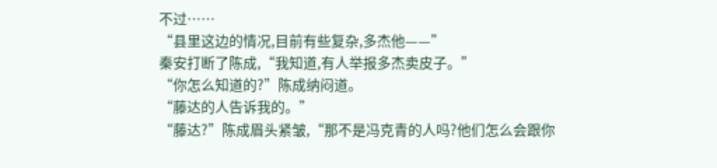不过……
“县里这边的情况,目前有些复杂,多杰他——”
秦安打断了陈成,“我知道,有人举报多杰卖皮子。”
“你怎么知道的?”陈成纳闷道。
“藤达的人告诉我的。”
“藤达?”陈成眉头紧皱,“那不是冯克青的人吗?他们怎么会跟你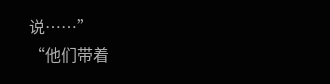说……”
“他们带着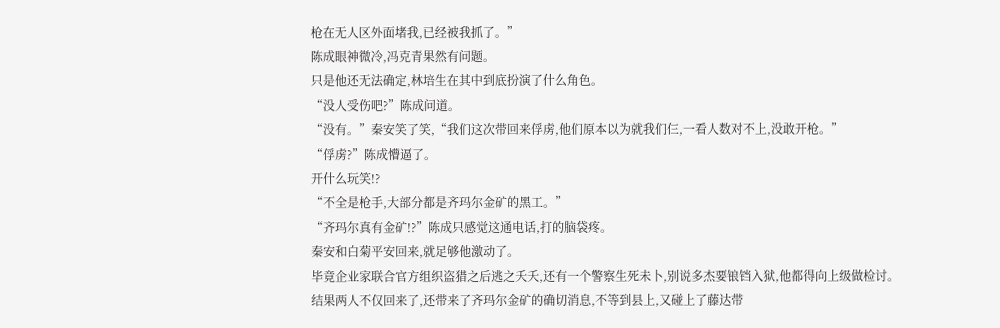枪在无人区外面堵我,已经被我抓了。”
陈成眼神微冷,冯克青果然有问题。
只是他还无法确定,林培生在其中到底扮演了什么角色。
“没人受伤吧?”陈成问道。
“没有。”秦安笑了笑,“我们这次带回来俘虏,他们原本以为就我们仨,一看人数对不上,没敢开枪。”
“俘虏?”陈成懵逼了。
开什么玩笑!?
“不全是枪手,大部分都是齐玛尔金矿的黑工。”
“齐玛尔真有金矿!?”陈成只感觉这通电话,打的脑袋疼。
秦安和白菊平安回来,就足够他激动了。
毕竟企业家联合官方组织盗猎之后逃之夭夭,还有一个警察生死未卜,别说多杰要锒铛入狱,他都得向上级做检讨。
结果两人不仅回来了,还带来了齐玛尔金矿的确切消息,不等到县上,又碰上了藤达带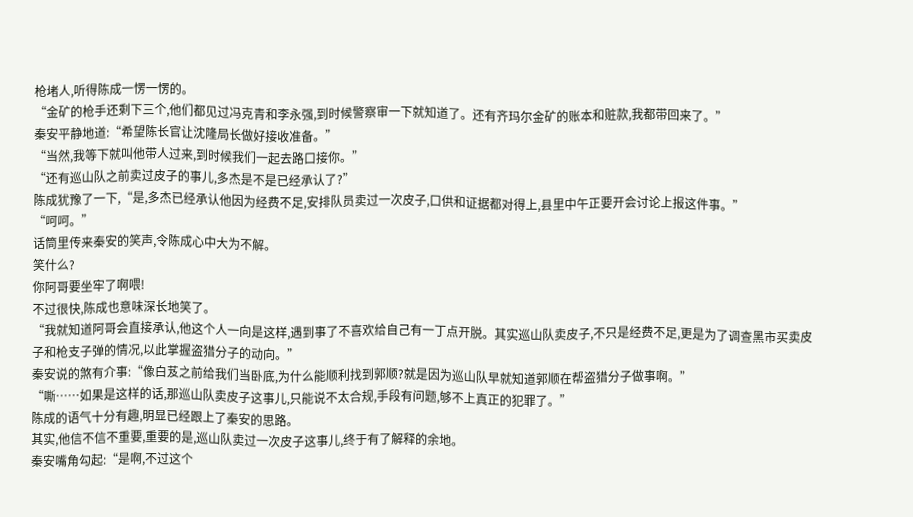枪堵人,听得陈成一愣一愣的。
“金矿的枪手还剩下三个,他们都见过冯克青和李永强,到时候警察审一下就知道了。还有齐玛尔金矿的账本和赃款,我都带回来了。”
秦安平静地道:“希望陈长官让沈隆局长做好接收准备。”
“当然,我等下就叫他带人过来,到时候我们一起去路口接你。”
“还有巡山队之前卖过皮子的事儿,多杰是不是已经承认了?”
陈成犹豫了一下,“是,多杰已经承认他因为经费不足,安排队员卖过一次皮子,口供和证据都对得上,县里中午正要开会讨论上报这件事。”
“呵呵。”
话筒里传来秦安的笑声,令陈成心中大为不解。
笑什么?
你阿哥要坐牢了啊喂!
不过很快,陈成也意味深长地笑了。
“我就知道阿哥会直接承认,他这个人一向是这样,遇到事了不喜欢给自己有一丁点开脱。其实巡山队卖皮子,不只是经费不足,更是为了调查黑市买卖皮子和枪支子弹的情况,以此掌握盗猎分子的动向。”
秦安说的煞有介事:“像白芨之前给我们当卧底,为什么能顺利找到郭顺?就是因为巡山队早就知道郭顺在帮盗猎分子做事啊。”
“嘶……如果是这样的话,那巡山队卖皮子这事儿,只能说不太合规,手段有问题,够不上真正的犯罪了。”
陈成的语气十分有趣,明显已经跟上了秦安的思路。
其实,他信不信不重要,重要的是,巡山队卖过一次皮子这事儿,终于有了解释的余地。
秦安嘴角勾起:“是啊,不过这个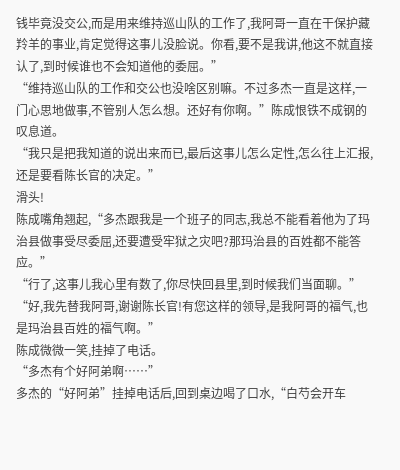钱毕竟没交公,而是用来维持巡山队的工作了,我阿哥一直在干保护藏羚羊的事业,肯定觉得这事儿没脸说。你看,要不是我讲,他这不就直接认了,到时候谁也不会知道他的委屈。”
“维持巡山队的工作和交公也没啥区别嘛。不过多杰一直是这样,一门心思地做事,不管别人怎么想。还好有你啊。”陈成恨铁不成钢的叹息道。
“我只是把我知道的说出来而已,最后这事儿怎么定性,怎么往上汇报,还是要看陈长官的决定。”
滑头!
陈成嘴角翘起,“多杰跟我是一个班子的同志,我总不能看着他为了玛治县做事受尽委屈,还要遭受牢狱之灾吧?那玛治县的百姓都不能答应。”
“行了,这事儿我心里有数了,你尽快回县里,到时候我们当面聊。”
“好,我先替我阿哥,谢谢陈长官!有您这样的领导,是我阿哥的福气,也是玛治县百姓的福气啊。”
陈成微微一笑,挂掉了电话。
“多杰有个好阿弟啊……”
多杰的“好阿弟”挂掉电话后,回到桌边喝了口水,“白芍会开车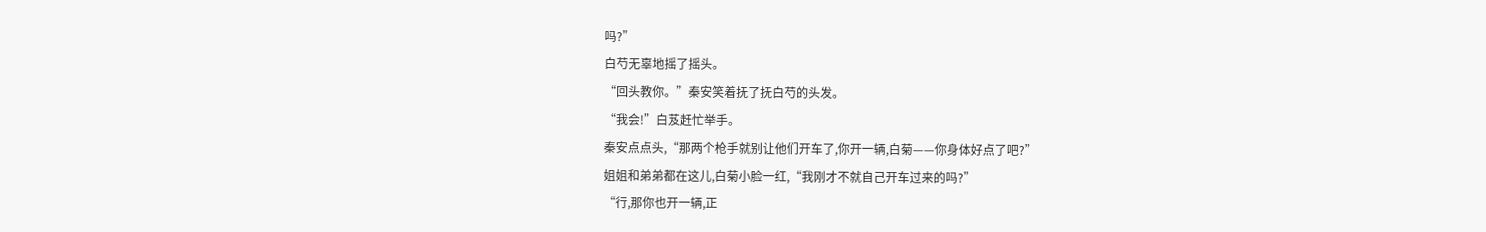吗?”
白芍无辜地摇了摇头。
“回头教你。”秦安笑着抚了抚白芍的头发。
“我会!”白芨赶忙举手。
秦安点点头,“那两个枪手就别让他们开车了,你开一辆,白菊——你身体好点了吧?”
姐姐和弟弟都在这儿,白菊小脸一红,“我刚才不就自己开车过来的吗?”
“行,那你也开一辆,正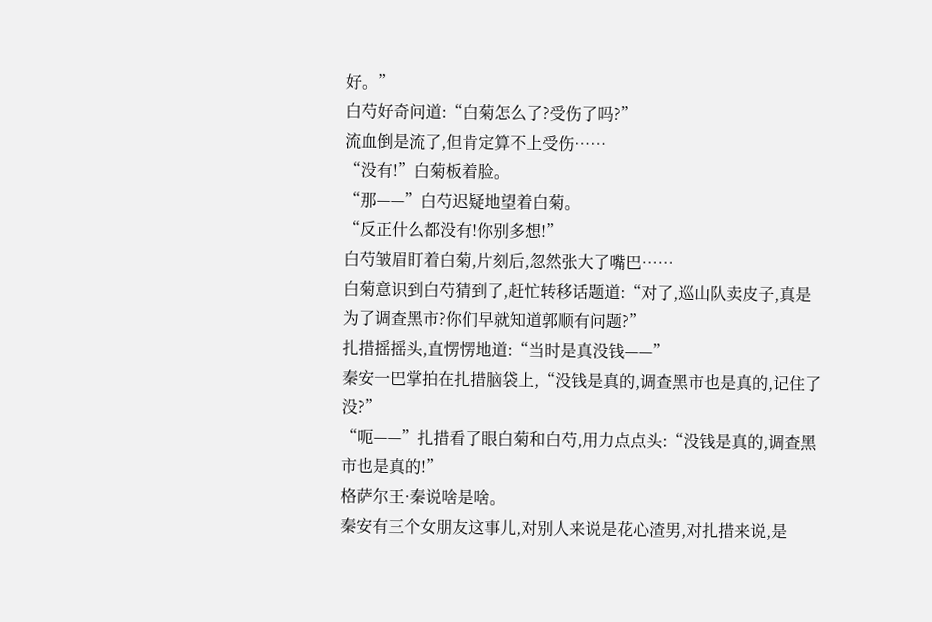好。”
白芍好奇问道:“白菊怎么了?受伤了吗?”
流血倒是流了,但肯定算不上受伤……
“没有!”白菊板着脸。
“那——”白芍迟疑地望着白菊。
“反正什么都没有!你别多想!”
白芍皱眉盯着白菊,片刻后,忽然张大了嘴巴……
白菊意识到白芍猜到了,赶忙转移话题道:“对了,巡山队卖皮子,真是为了调查黑市?你们早就知道郭顺有问题?”
扎措摇摇头,直愣愣地道:“当时是真没钱——”
秦安一巴掌拍在扎措脑袋上,“没钱是真的,调查黑市也是真的,记住了没?”
“呃——”扎措看了眼白菊和白芍,用力点点头:“没钱是真的,调查黑市也是真的!”
格萨尔王·秦说啥是啥。
秦安有三个女朋友这事儿,对别人来说是花心渣男,对扎措来说,是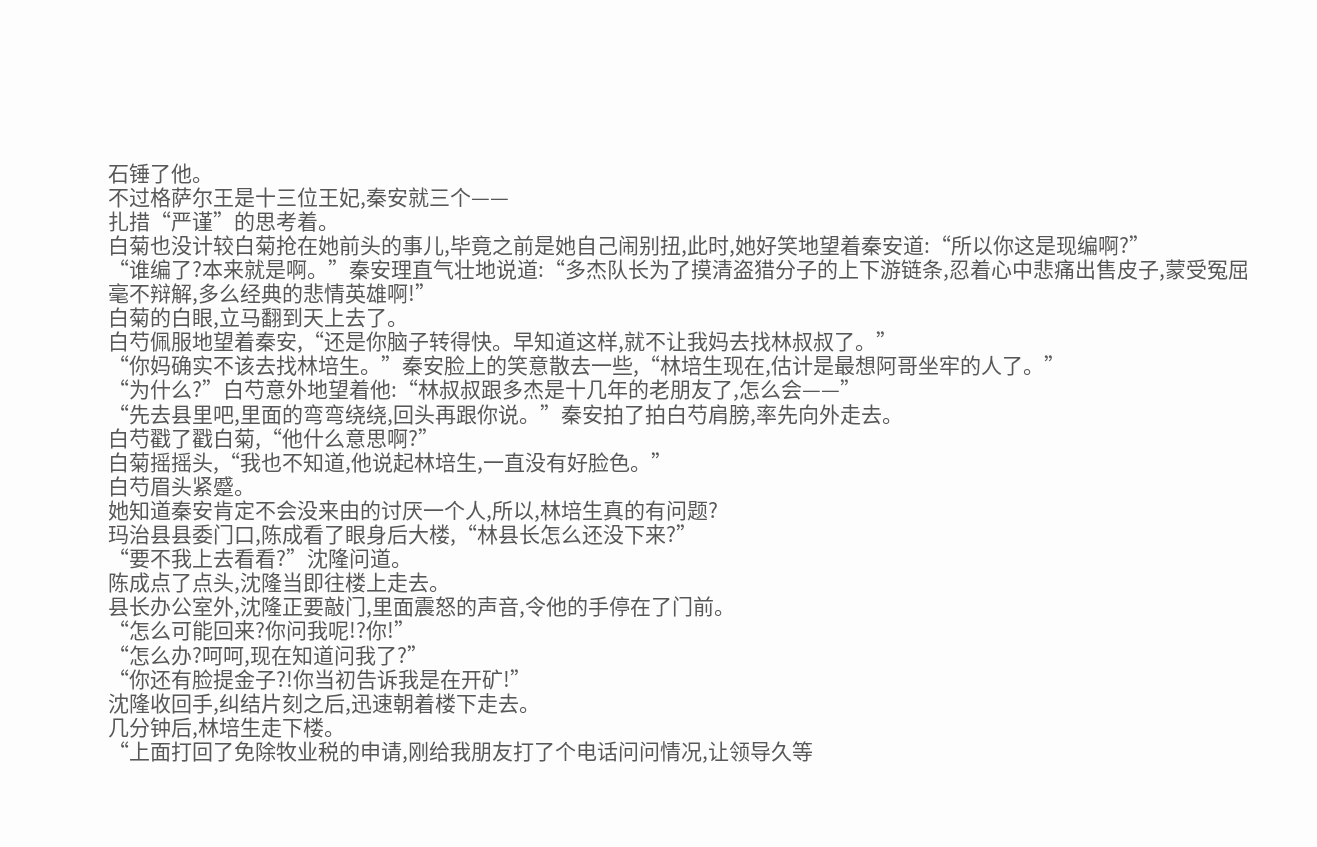石锤了他。
不过格萨尔王是十三位王妃,秦安就三个——
扎措“严谨”的思考着。
白菊也没计较白菊抢在她前头的事儿,毕竟之前是她自己闹别扭,此时,她好笑地望着秦安道:“所以你这是现编啊?”
“谁编了?本来就是啊。”秦安理直气壮地说道:“多杰队长为了摸清盗猎分子的上下游链条,忍着心中悲痛出售皮子,蒙受冤屈毫不辩解,多么经典的悲情英雄啊!”
白菊的白眼,立马翻到天上去了。
白芍佩服地望着秦安,“还是你脑子转得快。早知道这样,就不让我妈去找林叔叔了。”
“你妈确实不该去找林培生。”秦安脸上的笑意散去一些,“林培生现在,估计是最想阿哥坐牢的人了。”
“为什么?”白芍意外地望着他:“林叔叔跟多杰是十几年的老朋友了,怎么会——”
“先去县里吧,里面的弯弯绕绕,回头再跟你说。”秦安拍了拍白芍肩膀,率先向外走去。
白芍戳了戳白菊,“他什么意思啊?”
白菊摇摇头,“我也不知道,他说起林培生,一直没有好脸色。”
白芍眉头紧蹙。
她知道秦安肯定不会没来由的讨厌一个人,所以,林培生真的有问题?
玛治县县委门口,陈成看了眼身后大楼,“林县长怎么还没下来?”
“要不我上去看看?”沈隆问道。
陈成点了点头,沈隆当即往楼上走去。
县长办公室外,沈隆正要敲门,里面震怒的声音,令他的手停在了门前。
“怎么可能回来?你问我呢!?你!”
“怎么办?呵呵,现在知道问我了?”
“你还有脸提金子?!你当初告诉我是在开矿!”
沈隆收回手,纠结片刻之后,迅速朝着楼下走去。
几分钟后,林培生走下楼。
“上面打回了免除牧业税的申请,刚给我朋友打了个电话问问情况,让领导久等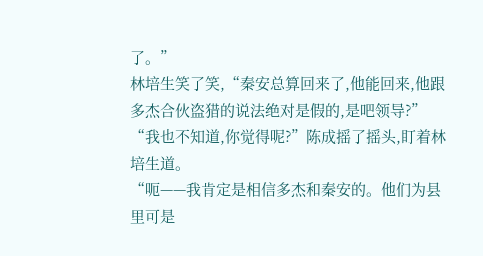了。”
林培生笑了笑,“秦安总算回来了,他能回来,他跟多杰合伙盗猎的说法绝对是假的,是吧领导?”
“我也不知道,你觉得呢?”陈成摇了摇头,盯着林培生道。
“呃——我肯定是相信多杰和秦安的。他们为县里可是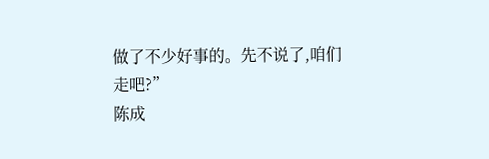做了不少好事的。先不说了,咱们走吧?”
陈成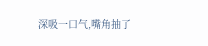深吸一口气,嘴角抽了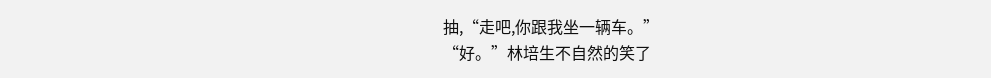抽,“走吧,你跟我坐一辆车。”
“好。”林培生不自然的笑了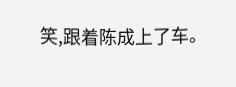笑,跟着陈成上了车。